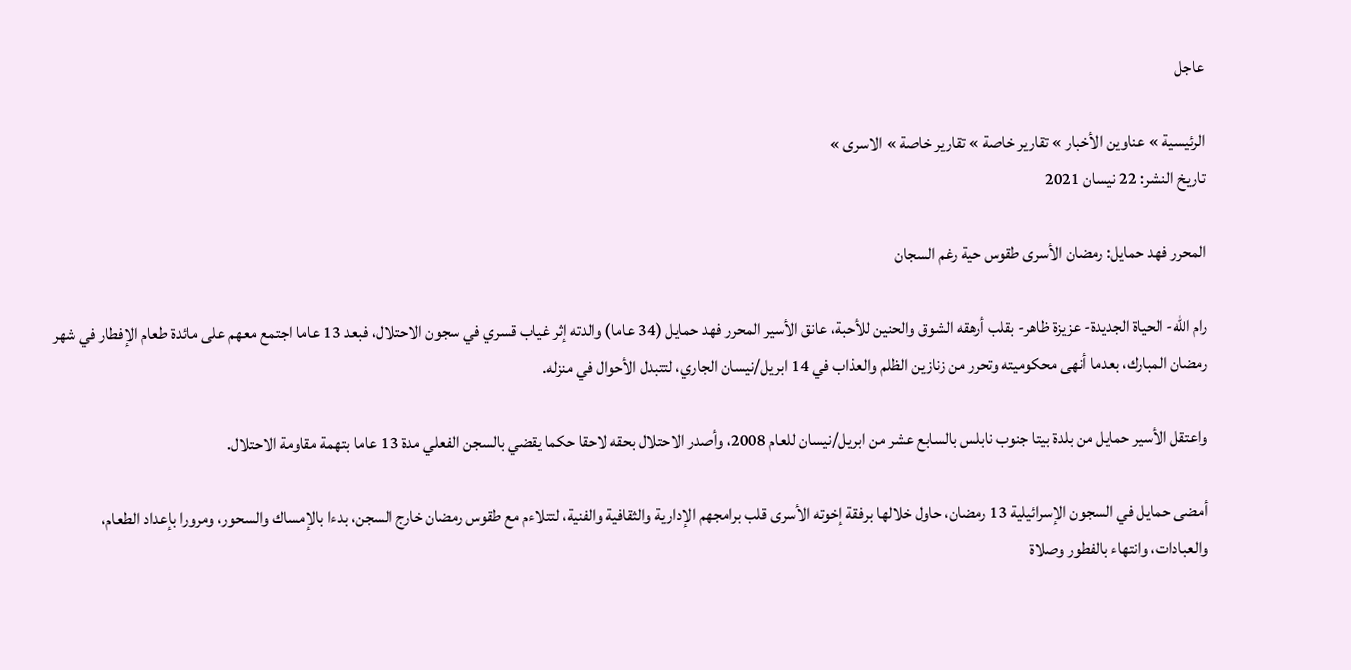عاجل

الرئيسية » عناوين الأخبار » تقارير خاصة » تقارير خاصة » الاسرى »
تاريخ النشر: 22 نيسان 2021

المحرر فهد حمايل: رمضان الأسرى طقوس حية رغم السجان

رام الله- الحياة الجديدة- عزيزة ظاهر- بقلب أرهقه الشوق والحنين للأحبة، عانق الأسير المحرر فهد حمايل (34 عاما) والدته إثر غياب قسري في سجون الاحتلال، فبعد 13 عاما اجتمع معهم على مائدة طعام الإفطار في شهر رمضان المبارك، بعدما أنهى محكوميته وتحرر من زنازين الظلم والعذاب في 14 ابريل/نيسان الجاري، لتتبدل الأحوال في منزله.

واعتقل الأسير حمايل من بلدة بيتا جنوب نابلس بالسابع عشر من ابريل/نيسان للعام 2008، وأصدر الاحتلال بحقه لاحقا حكما يقضي بالسجن الفعلي مدة 13 عاما بتهمة مقاومة الاحتلال.

أمضى حمايل في السجون الإسرائيلية 13 رمضان، حاول خلالها برفقة إخوته الأسرى قلب برامجهم الإدارية والثقافية والفنية، لتتلاءم مع طقوس رمضان خارج السجن، بدءا بالإمساك والسحور، ومرورا بإعداد الطعام، والعبادات، وانتهاء بالفطور وصلاة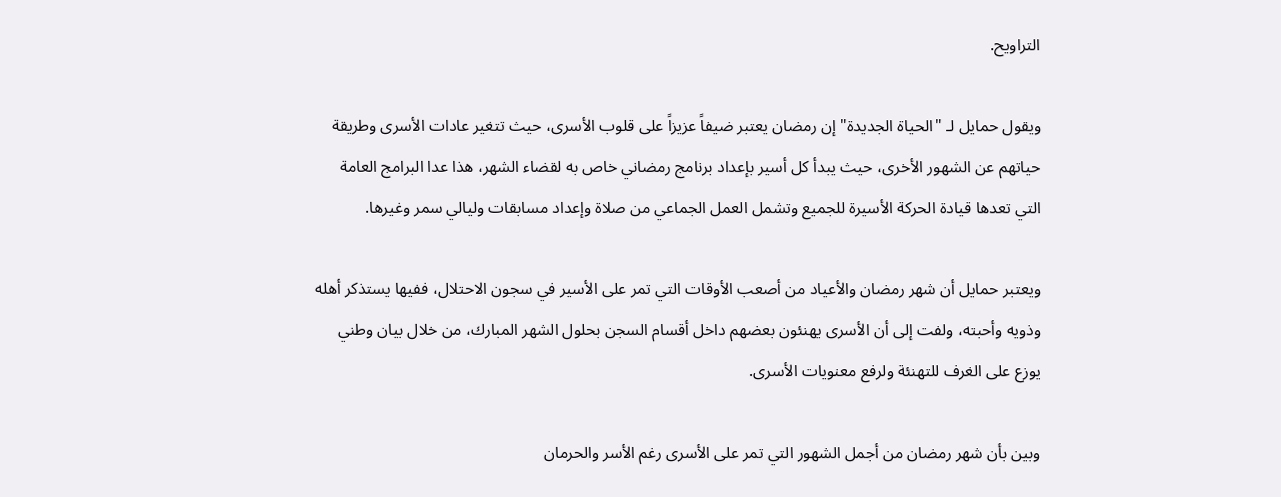التراويح.

ويقول حمايل لـ "الحياة الجديدة" إن رمضان يعتبر ضيفاً عزيزاً على قلوب الأسرى، حيث تتغير عادات الأسرى وطريقة حياتهم عن الشهور الأخرى، حيث يبدأ كل أسير بإعداد برنامج رمضاني خاص به لقضاء الشهر، هذا عدا البرامج العامة التي تعدها قيادة الحركة الأسيرة للجميع وتشمل العمل الجماعي من صلاة وإعداد مسابقات وليالي سمر وغيرها.

ويعتبر حمايل أن شهر رمضان والأعياد من أصعب الأوقات التي تمر على الأسير في سجون الاحتلال، ففيها يستذكر أهله وذويه وأحبته، ولفت إلى أن الأسرى يهنئون بعضهم داخل أقسام السجن بحلول الشهر المبارك، من خلال بيان وطني يوزع على الغرف للتهنئة ولرفع معنويات الأسرى.

وبين بأن شهر رمضان من أجمل الشهور التي تمر على الأسرى رغم الأسر والحرمان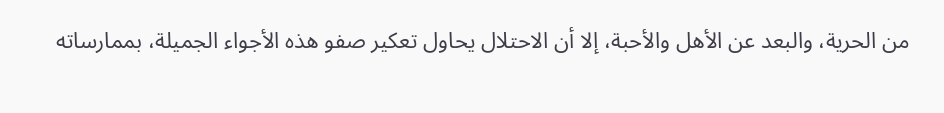من الحرية، والبعد عن الأهل والأحبة، إلا أن الاحتلال يحاول تعكير صفو هذه الأجواء الجميلة، بممارساته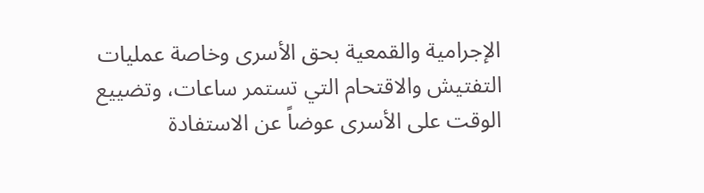الإجرامية والقمعية بحق الأسرى وخاصة عمليات التفتيش والاقتحام التي تستمر ساعات، وتضييع الوقت على الأسرى عوضاً عن الاستفادة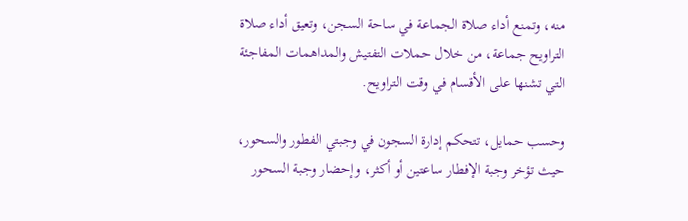منه، وتمنع أداء صلاة الجماعة في ساحة السجن، وتعيق أداء صلاة التراويح جماعة، من خلال حملات التفتيش والمداهمات المفاجئة التي تشنها على الأقسام في وقت التراويح.

وحسب حمايل، تتحكم إدارة السجون في وجبتي الفطور والسحور، حيث تؤخر وجبة الإفطار ساعتين أو أكثر، وإحضار وجبة السحور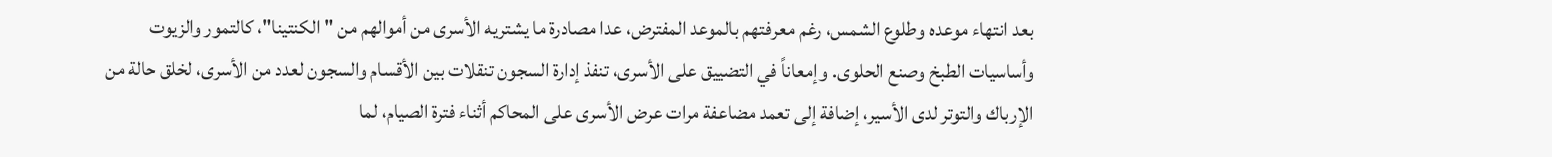بعد انتهاء موعده وطلوع الشمس، رغم معرفتهم بالموعد المفترض، عدا مصادرة ما يشتريه الأسرى من أموالهم من "الكنتينا"، كالتمور والزيوت وأساسيات الطبخ وصنع الحلوى. وإمعاناً في التضييق على الأسرى، تنفذ إدارة السجون تنقلات بين الأقسام والسجون لعدد من الأسرى، لخلق حالة من الإرباك والتوتر لدى الأسير، إضافة إلى تعمد مضاعفة مرات عرض الأسرى على المحاكم أثناء فترة الصيام، لما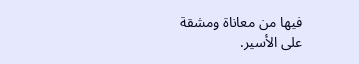فيها من معاناة ومشقة على الأسير.